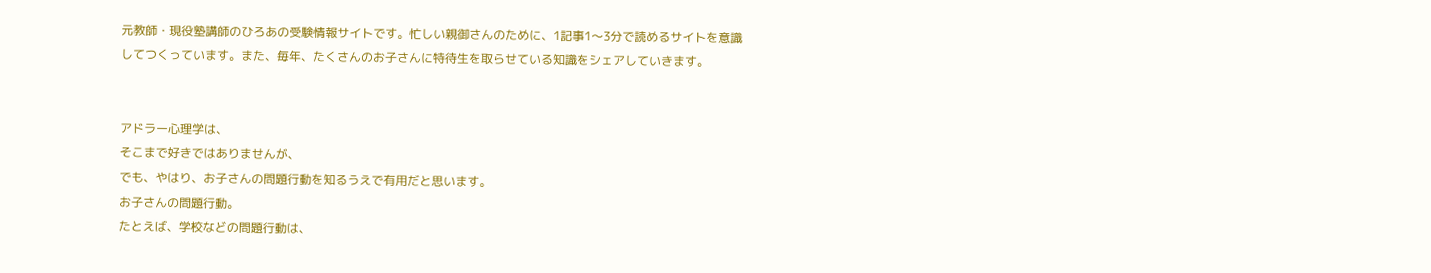元教師・現役塾講師のひろあの受験情報サイトです。忙しい親御さんのために、1記事1〜3分で読めるサイトを意識してつくっています。また、毎年、たくさんのお子さんに特待生を取らせている知識をシェアしていきます。


アドラー心理学は、
そこまで好きではありませんが、
でも、やはり、お子さんの問題行動を知るうえで有用だと思います。
お子さんの問題行動。
たとえば、学校などの問題行動は、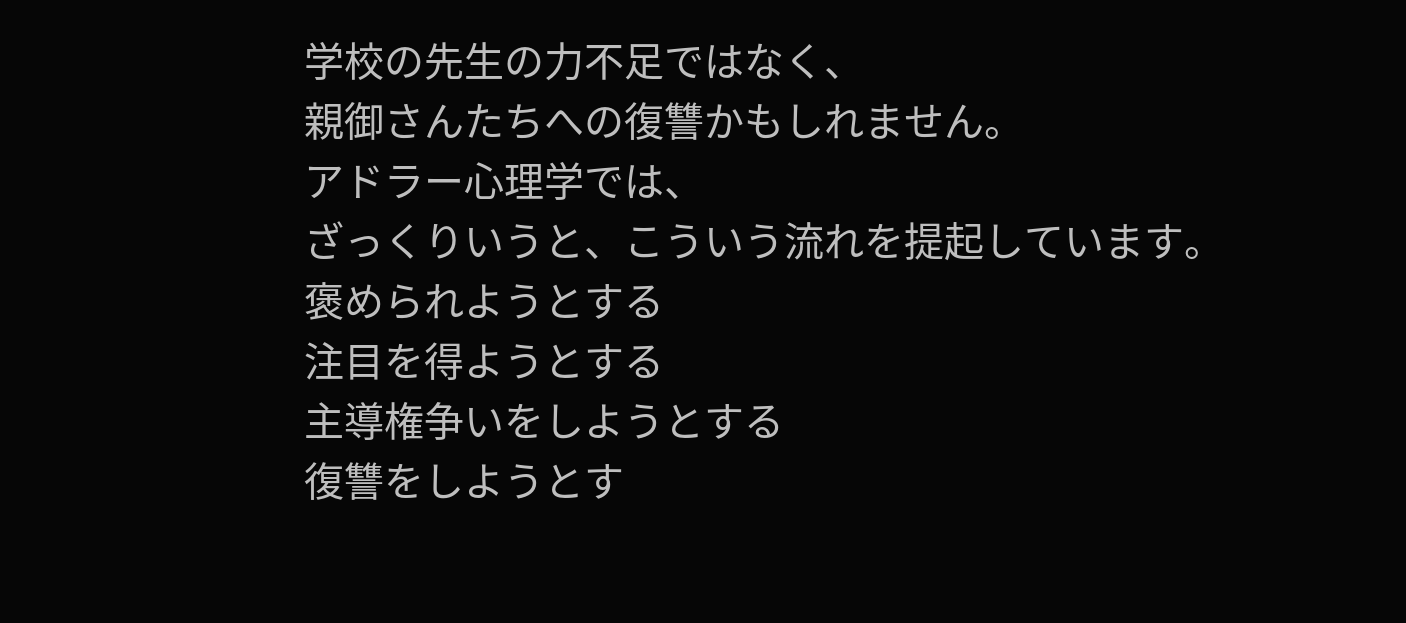学校の先生の力不足ではなく、
親御さんたちへの復讐かもしれません。
アドラー心理学では、
ざっくりいうと、こういう流れを提起しています。
褒められようとする
注目を得ようとする
主導権争いをしようとする
復讐をしようとす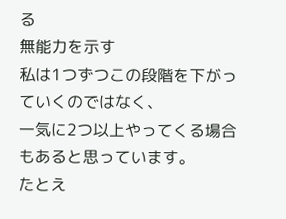る
無能力を示す
私は1つずつこの段階を下がっていくのではなく、
一気に2つ以上やってくる場合もあると思っています。
たとえ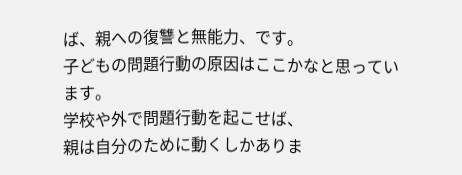ば、親への復讐と無能力、です。
子どもの問題行動の原因はここかなと思っています。
学校や外で問題行動を起こせば、
親は自分のために動くしかありま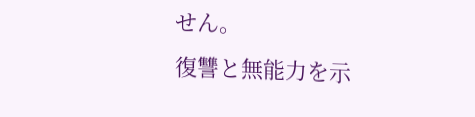せん。
復讐と無能力を示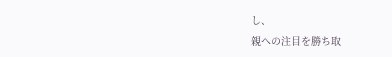し、
親への注目を勝ち取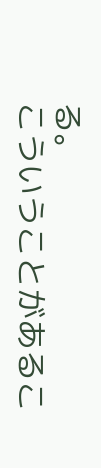る。
こういうことがあるこ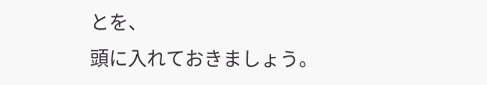とを、
頭に入れておきましょう。